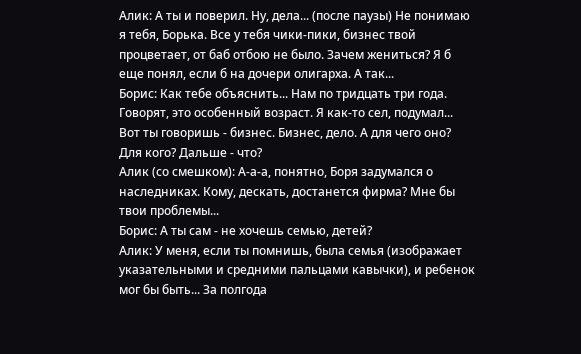Алик: А ты и поверил. Ну, дела... (после паузы) Не понимаю я тебя, Борька. Все у тебя чики-пики, бизнес твой процветает, от баб отбою не было. Зачем жениться? Я б еще понял, если б на дочери олигарха. А так...
Борис: Как тебе объяснить... Нам по тридцать три года. Говорят, это особенный возраст. Я как-то сел, подумал... Вот ты говоришь - бизнес. Бизнес, дело. А для чего оно? Для кого? Дальше - что?
Алик (со смешком): А-а-а, понятно, Боря задумался о наследниках. Кому, дескать, достанется фирма? Мне бы твои проблемы...
Борис: А ты сам - не хочешь семью, детей?
Алик: У меня, если ты помнишь, была семья (изображает указательными и средними пальцами кавычки), и ребенок мог бы быть... За полгода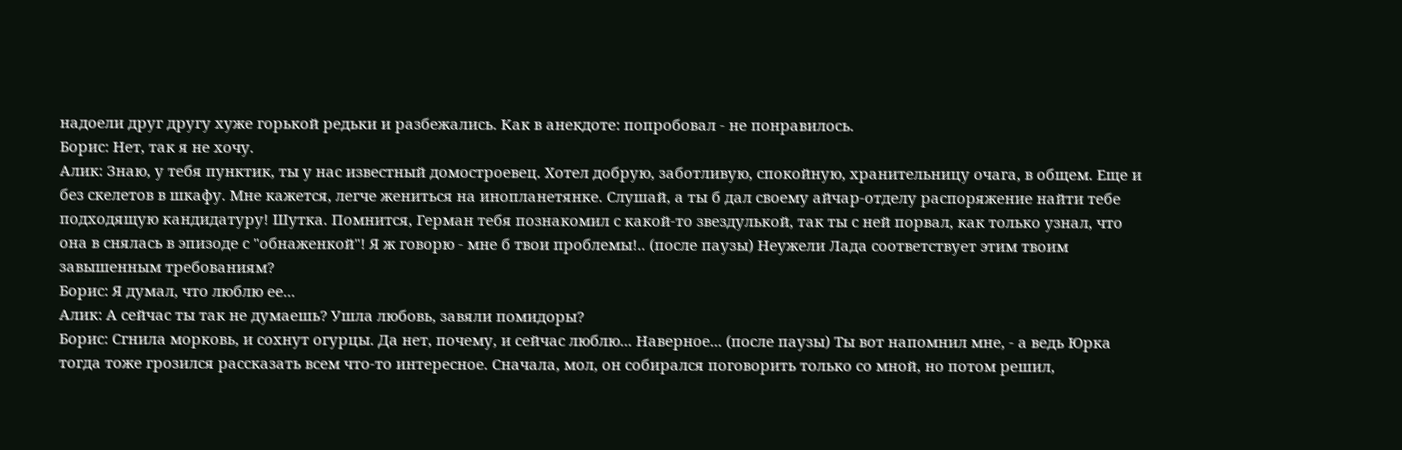надоели друг другу хуже горькой редьки и разбежались. Как в анекдоте: попробовал - не понравилось.
Борис: Нет, так я не хочу.
Алик: Знаю, у тебя пунктик, ты у нас известный домостроевец. Хотел добрую, заботливую, спокойную, хранительницу очага, в общем. Еще и без скелетов в шкафу. Мне кажется, легче жениться на инопланетянке. Слушай, а ты б дал своему айчар-отделу распоряжение найти тебе подходящую кандидатуру! Шутка. Помнится, Герман тебя познакомил с какой-то звездулькой, так ты с ней порвал, как только узнал, что она в снялась в эпизоде с "обнаженкой"! Я ж говорю - мне б твои проблемы!.. (после паузы) Неужели Лада соответствует этим твоим завышенным требованиям?
Борис: Я думал, что люблю ее...
Алик: А сейчас ты так не думаешь? Ушла любовь, завяли помидоры?
Борис: Сгнила морковь, и сохнут огурцы. Да нет, почему, и сейчас люблю... Наверное... (после паузы) Ты вот напомнил мне, - а ведь Юрка тогда тоже грозился рассказать всем что-то интересное. Сначала, мол, он собирался поговорить только со мной, но потом решил,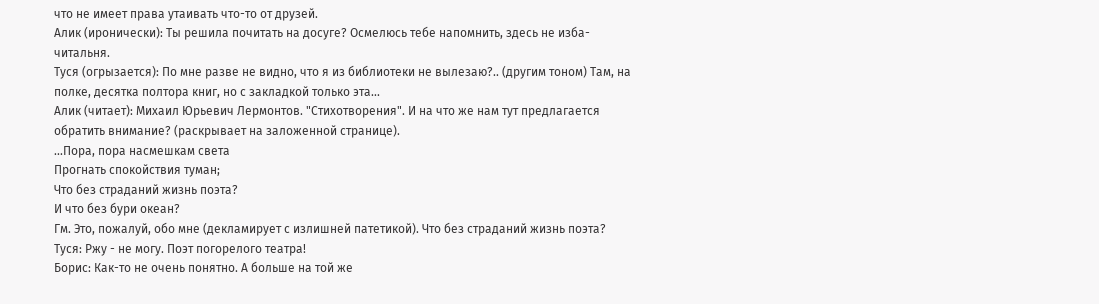что не имеет права утаивать что-то от друзей.
Алик (иронически): Ты решила почитать на досуге? Осмелюсь тебе напомнить, здесь не изба-читальня.
Туся (огрызается): По мне разве не видно, что я из библиотеки не вылезаю?.. (другим тоном) Там, на полке, десятка полтора книг, но с закладкой только эта...
Алик (читает): Михаил Юрьевич Лермонтов. "Стихотворения". И на что же нам тут предлагается обратить внимание? (раскрывает на заложенной странице).
...Пора, пора насмешкам света
Прогнать спокойствия туман;
Что без страданий жизнь поэта?
И что без бури океан?
Гм. Это, пожалуй, обо мне (декламирует с излишней патетикой). Что без страданий жизнь поэта?
Туся: Ржу - не могу. Поэт погорелого театра!
Борис: Как-то не очень понятно. А больше на той же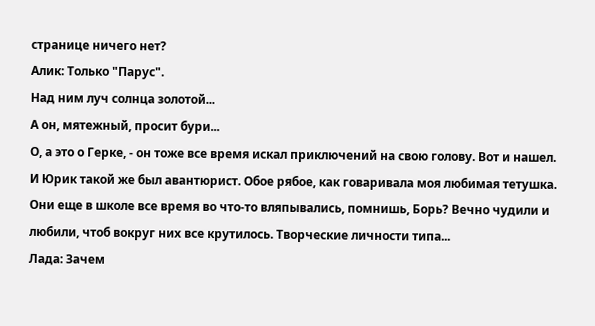странице ничего нет?
Алик: Только "Парус".
Над ним луч солнца золотой...
А он, мятежный, просит бури...
О, а это о Герке, - он тоже все время искал приключений на свою голову. Вот и нашел. И Юрик такой же был авантюрист. Обое рябое, как говаривала моя любимая тетушка. Они еще в школе все время во что-то вляпывались, помнишь, Борь? Вечно чудили и любили, чтоб вокруг них все крутилось. Творческие личности типа...
Лада: Зачем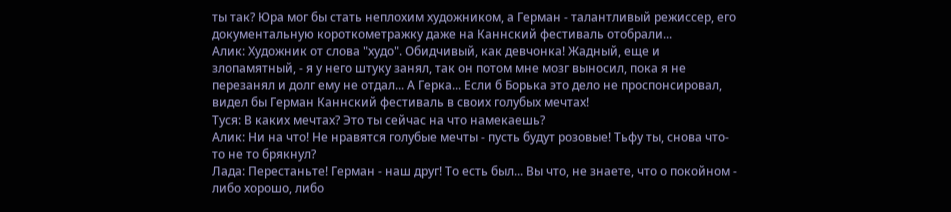ты так? Юра мог бы стать неплохим художником, а Герман - талантливый режиссер, его документальную короткометражку даже на Каннский фестиваль отобрали...
Алик: Художник от слова "худо". Обидчивый, как девчонка! Жадный, еще и злопамятный, - я у него штуку занял, так он потом мне мозг выносил, пока я не перезанял и долг ему не отдал... А Герка... Если б Борька это дело не проспонсировал, видел бы Герман Каннский фестиваль в своих голубых мечтах!
Туся: В каких мечтах? Это ты сейчас на что намекаешь?
Алик: Ни на что! Не нравятся голубые мечты - пусть будут розовые! Тьфу ты, снова что-то не то брякнул?
Лада: Перестаньте! Герман - наш друг! То есть был... Вы что, не знаете, что о покойном - либо хорошо, либо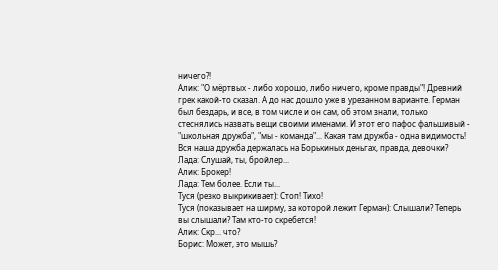ничего?!
Алик: "О мёртвых - либо хорошо, либо ничего, кроме правды"! Древний грек какой-то сказал. А до нас дошло уже в урезанном варианте. Герман был бездарь, и все, в том числе и он сам, об этом знали, только стеснялись назвать вещи своими именами. И этот его пафос фальшивый - "школьная дружба", "мы - команда"... Какая там дружба - одна видимость! Вся наша дружба держалась на Борькиных деньгах, правда, девочки?
Лада: Слушай, ты, бройлер...
Алик: Брокер!
Лада: Тем более. Если ты...
Туся (резко выкрикивает): Стоп! Тихо!
Туся (показывает на ширму, за которой лежит Герман): Слышали? Теперь вы слышали? Там кто-то скребется!
Алик: Скр... что?
Борис: Может, это мышь?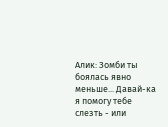Алик: Зомби ты боялась явно меньше... Давай-ка я помогу тебе слезть - или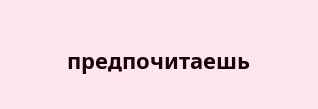предпочитаешь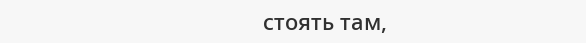стоять там,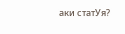аки статУя?